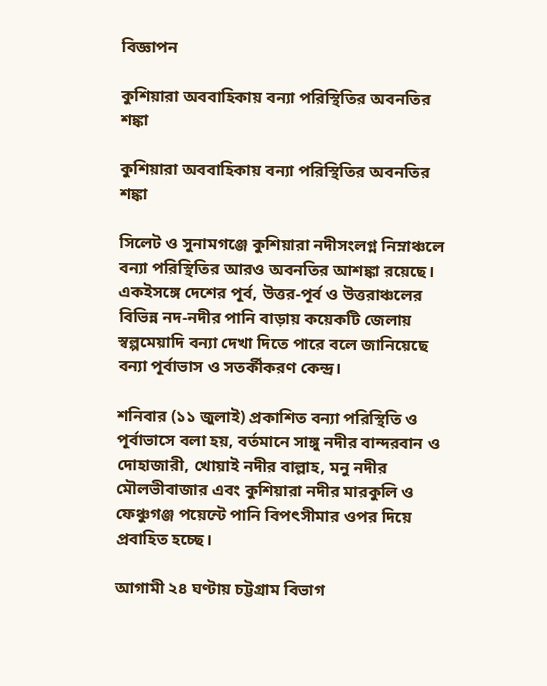বিজ্ঞাপন

কুশিয়ারা অববাহিকায় বন্যা পরিস্থিতির অবনতির শঙ্কা

কুশিয়ারা অববাহিকায় বন্যা পরিস্থিতির অবনতির শঙ্কা

সিলেট ও সুনামগঞ্জে কুশিয়ারা নদীসংলগ্ন নিম্নাঞ্চলে বন্যা পরিস্থিতির আরও অবনতির আশঙ্কা রয়েছে। একইসঙ্গে দেশের পূর্ব, উত্তর-পূর্ব ও উত্তরাঞ্চলের বিভিন্ন নদ-নদীর পানি বাড়ায় কয়েকটি জেলায় স্বল্পমেয়াদি বন্যা দেখা দিতে পারে বলে জানিয়েছে বন্যা পূর্বাভাস ও সতর্কীকরণ কেন্দ্র।

শনিবার (১১ জুলাই) প্রকাশিত বন্যা পরিস্থিতি ও পূর্বাভাসে বলা হয়, বর্তমানে সাঙ্গু নদীর বান্দরবান ও দোহাজারী, খোয়াই নদীর বাল্লাহ, মনু নদীর মৌলভীবাজার এবং কুশিয়ারা নদীর মারকুলি ও ফেঞ্চুগঞ্জ পয়েন্টে পানি বিপৎসীমার ওপর দিয়ে প্রবাহিত হচ্ছে।

আগামী ২৪ ঘণ্টায় চট্টগ্রাম বিভাগ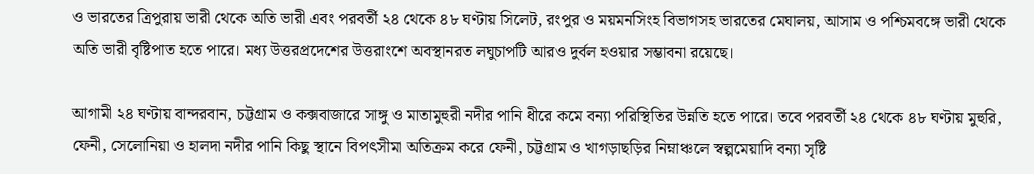ও ভারতের ত্রিপুরায় ভারী থেকে অতি ভারী এবং পরবর্তী ২৪ থেকে ৪৮ ঘণ্টায় সিলেট, রংপুর ও ময়মনসিংহ বিভাগসহ ভারতের মেঘালয়, আসাম ও পশ্চিমবঙ্গে ভারী থেকে অতি ভারী বৃষ্টিপাত হতে পারে। মধ্য উত্তরপ্রদেশের উত্তরাংশে অবস্থানরত লঘুচাপটি আরও দুর্বল হওয়ার সম্ভাবনা রয়েছে।

আগামী ২৪ ঘণ্টায় বান্দরবান, চট্টগ্রাম ও কক্সবাজারে সাঙ্গু ও মাতামুহুরী নদীর পানি ধীরে কমে বন্যা পরিস্থিতির উন্নতি হতে পারে। তবে পরবর্তী ২৪ থেকে ৪৮ ঘণ্টায় মুহুরি, ফেনী, সেলোনিয়া ও হালদা নদীর পানি কিছু স্থানে বিপৎসীমা অতিক্রম করে ফেনী, চট্টগ্রাম ও খাগড়াছড়ির নিম্নাঞ্চলে স্বল্পমেয়াদি বন্যা সৃষ্টি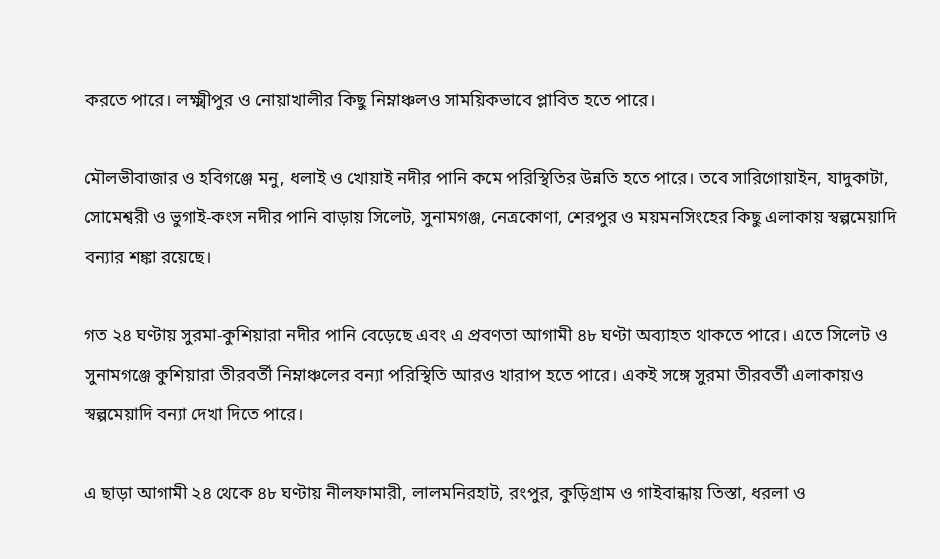করতে পারে। লক্ষ্মীপুর ও নোয়াখালীর কিছু নিম্নাঞ্চলও সাময়িকভাবে প্লাবিত হতে পারে।

মৌলভীবাজার ও হবিগঞ্জে মনু, ধলাই ও খোয়াই নদীর পানি কমে পরিস্থিতির উন্নতি হতে পারে। তবে সারিগোয়াইন, যাদুকাটা, সোমেশ্বরী ও ভুগাই-কংস নদীর পানি বাড়ায় সিলেট, সুনামগঞ্জ, নেত্রকোণা, শেরপুর ও ময়মনসিংহের কিছু এলাকায় স্বল্পমেয়াদি বন্যার শঙ্কা রয়েছে।

গত ২৪ ঘণ্টায় সুরমা-কুশিয়ারা নদীর পানি বেড়েছে এবং এ প্রবণতা আগামী ৪৮ ঘণ্টা অব্যাহত থাকতে পারে। এতে সিলেট ও সুনামগঞ্জে কুশিয়ারা তীরবর্তী নিম্নাঞ্চলের বন্যা পরিস্থিতি আরও খারাপ হতে পারে। একই সঙ্গে সুরমা তীরবর্তী এলাকায়ও স্বল্পমেয়াদি বন্যা দেখা দিতে পারে।

এ ছাড়া আগামী ২৪ থেকে ৪৮ ঘণ্টায় নীলফামারী, লালমনিরহাট, রংপুর, কুড়িগ্রাম ও গাইবান্ধায় তিস্তা, ধরলা ও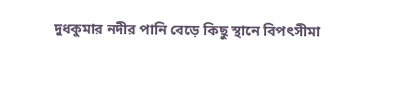দুধকুমার নদীর পানি বেড়ে কিছু স্থানে বিপৎসীমা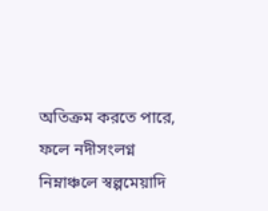অতিক্রম করতে পারে, ফলে নদীসংলগ্ন নিম্নাঞ্চলে স্বল্পমেয়াদি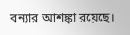বন্যার আশঙ্কা রয়েছে।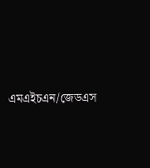এমএইচএন/জেডএস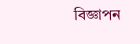বিজ্ঞাপন